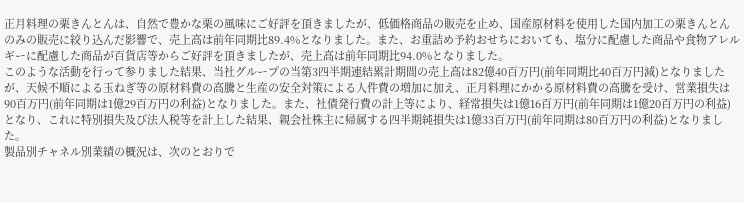正月料理の栗きんとんは、自然で豊かな栗の風味にご好評を頂きましたが、低価格商品の販売を止め、国産原材料を使用した国内加工の栗きんとんのみの販売に絞り込んだ影響で、売上高は前年同期比89.4%となりました。また、お重詰め予約おせちにおいても、塩分に配慮した商品や食物アレルギーに配慮した商品が百貨店等からご好評を頂きましたが、売上高は前年同期比94.0%となりました。
このような活動を行って参りました結果、当社グループの当第3四半期連結累計期間の売上高は82億40百万円(前年同期比40百万円減)となりましたが、天候不順による玉ねぎ等の原材料費の高騰と生産の安全対策による人件費の増加に加え、正月料理にかかる原材料費の高騰を受け、営業損失は90百万円(前年同期は1億29百万円の利益)となりました。また、社債発行費の計上等により、経常損失は1億16百万円(前年同期は1億20百万円の利益)となり、これに特別損失及び法人税等を計上した結果、親会社株主に帰属する四半期純損失は1億33百万円(前年同期は80百万円の利益)となりました。
製品別チャネル別業績の概況は、次のとおりで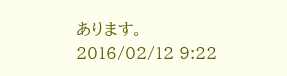あります。
2016/02/12 9:22